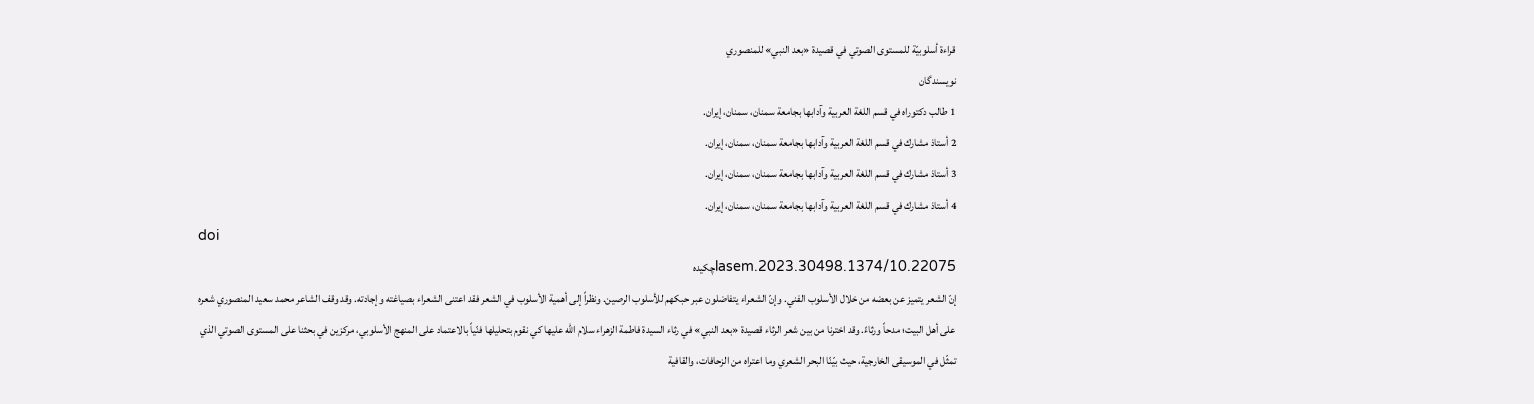قراءة أسلوبيّة للمستوى الصوتي في قصيدة «بعد النبي» للمنصوري
نویسندگان
1 طالب دكتوراه في قسم اللغة العربية وآدابها بجامعة سمنان، سمنان، إيران.
2 أستاذ مشارك في قسم اللغة العربية وآدابها بجامعة سمنان، سمنان، إيران.
3 أستاذ مشارك في قسم اللغة العربية وآدابها بجامعة سمنان، سمنان، إيران.
4 أستاذ مشارك في قسم اللغة العربية وآدابها بجامعة سمنان، سمنان، إيران.
doi
10.22075/lasem.2023.30498.1374چکیده
إنّ الشعر یتمیز عن بعضه من خلال الأسلوب الفني. وإنّ الشعراء یتفاضلون عبر حبكهم للأسلوب الرصین. ونظراً إلى أهمیة الأسلوب في الشعر فقد اعتنی الشعراء بصیاغته وإجادته. وقد وقف الشاعر محمد سعید المنصوري شعره على أهل البيت؛ مدحاً ورثاءً. وقد اخترنا من بین شعر الرثاء قصیدة «بعد النبي» في رثاء السيدة فاطمة الزهراء سلام الله عليها كي نقوم بتحليلها فنّياً بالاعتماد علی المنهج الأسلوبي، مركزين في بحثنا على المستوی الصوتي الذي تمثّل في الموسيقى الخارجية، حيث بيّنّا البحر الشعري وما اعتراه من الزحافات، والقافية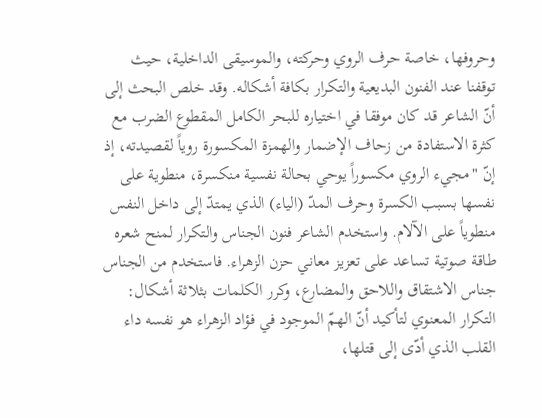وحروفها، خاصة حرف الروي وحركته، والموسيقى الداخلية، حيث توقفنا عند الفنون البديعية والتكرار بكافة أشكاله. وقد خلص البحث إلى أنّ الشاعر قد كان موفقا في اختياره للبحر الكامل المقطوع الضرب مع كثرة الاستفادة من زحاف الإضمار والهمزة المكسورة روياً لقصيدته، إذ إنّ "مجيء الروي مكسوراً يوحي بحالة نفسية منكسرة، منطوية على نفسها بسبب الكسرة وحرف المدّ (الياء) الذي يمتدّ إلى داخل النفس منطوياً على الآلام. واستخدم الشاعر فنون الجناس والتكرار لمنح شعره طاقة صوتية تساعد علی تعزیز معاني حزن الزهراء. فاستخدم من الجناس جناس الاشتقاق واللاحق والمضارع، وكرر الكلمات بثلاثة أشكال: التكرار المعنوي لتأكيد أنّ الهمّ الموجود في فؤاد الزهراء هو نفسه داء القلب الذي أدّى إلى قتلها،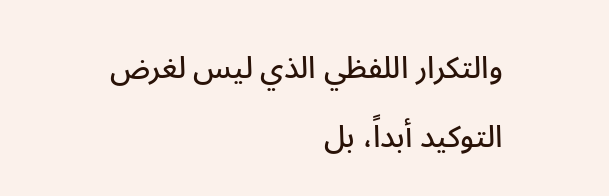والتكرار اللفظي الذي ليس لغرض التوكيد أبداً، بل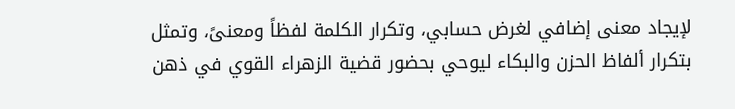لإيجاد معنى إضافي لغرض حسابي، وتكرار الكلمة لفظاً ومعنىً، وتمثل بتکرار ألفاظ الحزن والبکاء لیوحي بحضور قضیة الزهراء القوي في ذهن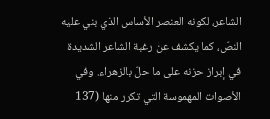الشاعر، لکونه العنصر الأساس الذي بني علیه النصّ، كما یکشف عن رغبة الشاعر الشديدة في إبراز حزنه علی ما حلّ بالزهراء. وفي الأصوات المهموسة التي تكرر منها (137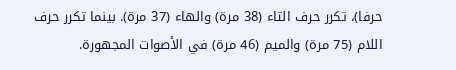حرفا)، تكرر حرف التاء (38 مرة) والهاء (37 مرة). بينما تکرر حرف اللام (75 مرة) والمیم (46 مرة) في الأصوات المجهورة.